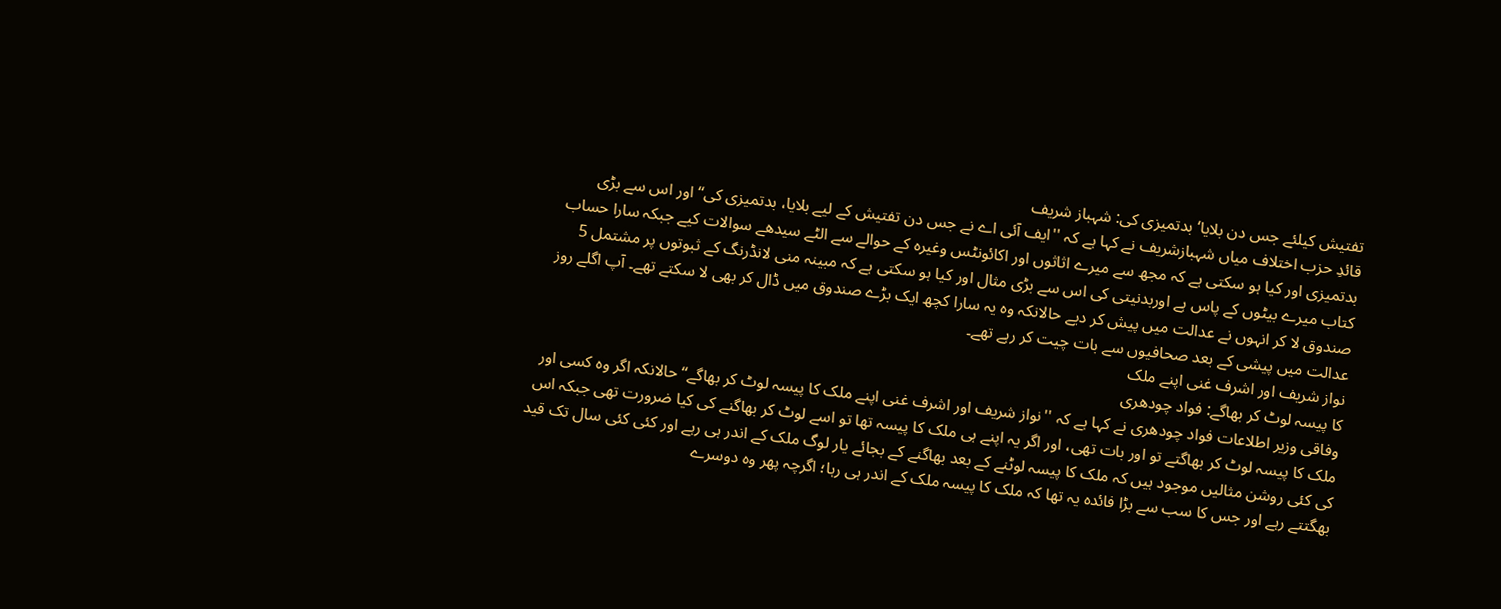تفتیش کیلئے جس دن بلایا‘ بدتمیزی کی: شہباز شریف
قائدِ حزب اختلاف میاں شہبازشریف نے کہا ہے کہ ''ایف آئی اے نے جس دن تفتیش کے لیے بلایا، بدتمیزی کی‘‘ اور اس سے بڑی بدتمیزی اور کیا ہو سکتی ہے کہ مجھ سے میرے اثاثوں اور اکائونٹس وغیرہ کے حوالے سے الٹے سیدھے سوالات کیے جبکہ سارا حساب کتاب میرے بیٹوں کے پاس ہے اوربدنیتی کی اس سے بڑی مثال اور کیا ہو سکتی ہے کہ مبینہ منی لانڈرنگ کے ثبوتوں پر مشتمل 5 صندوق لا کر انہوں نے عدالت میں پیش کر دیے حالانکہ وہ یہ سارا کچھ ایک بڑے صندوق میں ڈال کر بھی لا سکتے تھے۔ آپ اگلے روز عدالت میں پیشی کے بعد صحافیوں سے بات چیت کر رہے تھے۔
نواز شریف اور اشرف غنی اپنے ملک
کا پیسہ لوٹ کر بھاگے: فواد چودھری
وفاقی وزیر اطلاعات فواد چودھری نے کہا ہے کہ ''نواز شریف اور اشرف غنی اپنے ملک کا پیسہ لوٹ کر بھاگے‘‘ حالانکہ اگر وہ کسی اور ملک کا پیسہ لوٹ کر بھاگتے تو اور بات تھی، اور اگر یہ اپنے ہی ملک کا پیسہ تھا تو اسے لوٹ کر بھاگنے کی کیا ضرورت تھی جبکہ اس کی کئی روشن مثالیں موجود ہیں کہ ملک کا پیسہ لوٹنے کے بعد بھاگنے کے بجائے یار لوگ ملک کے اندر ہی رہے اور کئی کئی سال تک قید بھگتتے رہے اور جس کا سب سے بڑا فائدہ یہ تھا کہ ملک کا پیسہ ملک کے اندر ہی رہا؛ اگرچہ پھر وہ دوسرے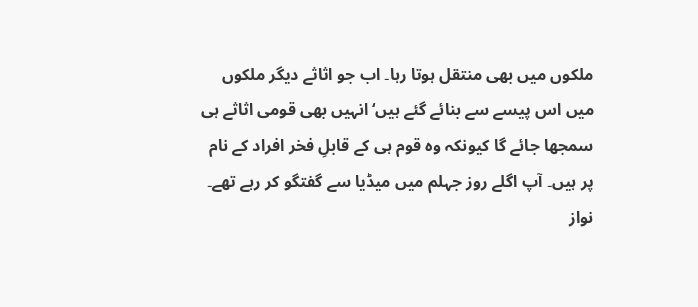ملکوں میں بھی منتقل ہوتا رہا۔ اب جو اثاثے دیگر ملکوں میں اس پیسے سے بنائے گئے ہیں‘ انہیں بھی قومی اثاثے ہی سمجھا جائے گا کیونکہ وہ قوم ہی کے قابلِ فخر افراد کے نام پر ہیں۔ آپ اگلے روز جہلم میں میڈیا سے گفتگو کر رہے تھے۔
نواز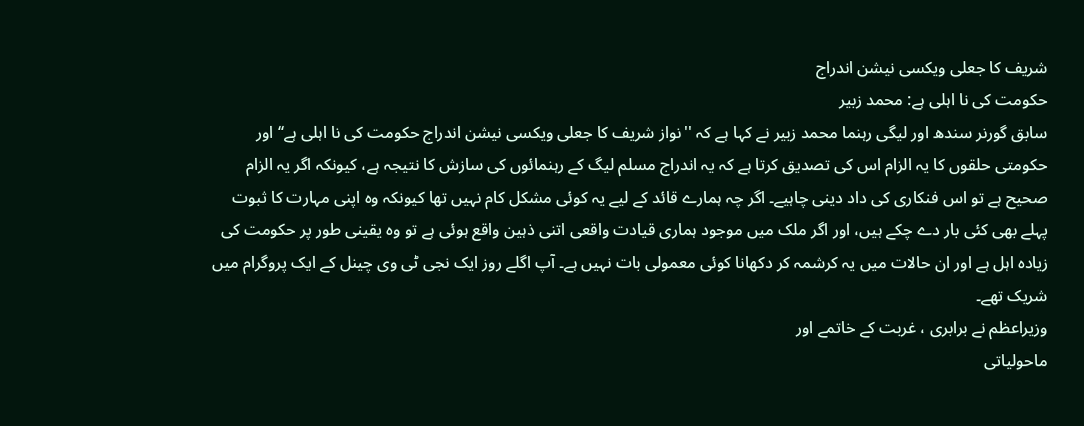شریف کا جعلی ویکسی نیشن اندراج
حکومت کی نا اہلی ہے: محمد زبیر
سابق گورنر سندھ اور لیگی رہنما محمد زبیر نے کہا ہے کہ ''نواز شریف کا جعلی ویکسی نیشن اندراج حکومت کی نا اہلی ہے‘‘ اور حکومتی حلقوں کا یہ الزام اس کی تصدیق کرتا ہے کہ یہ اندراج مسلم لیگ کے رہنمائوں کی سازش کا نتیجہ ہے، کیونکہ اگر یہ الزام صحیح ہے تو اس فنکاری کی داد دینی چاہیے۔ اگر چہ ہمارے قائد کے لیے یہ کوئی مشکل کام نہیں تھا کیونکہ وہ اپنی مہارت کا ثبوت پہلے بھی کئی بار دے چکے ہیں، اور اگر ملک میں موجود ہماری قیادت واقعی اتنی ذہین واقع ہوئی ہے تو وہ یقینی طور پر حکومت کی زیادہ اہل ہے اور ان حالات میں یہ کرشمہ کر دکھانا کوئی معمولی بات نہیں ہے۔ آپ اگلے روز ایک نجی ٹی وی چینل کے ایک پروگرام میں شریک تھے۔
وزیراعظم نے برابری ، غربت کے خاتمے اور
ماحولیاتی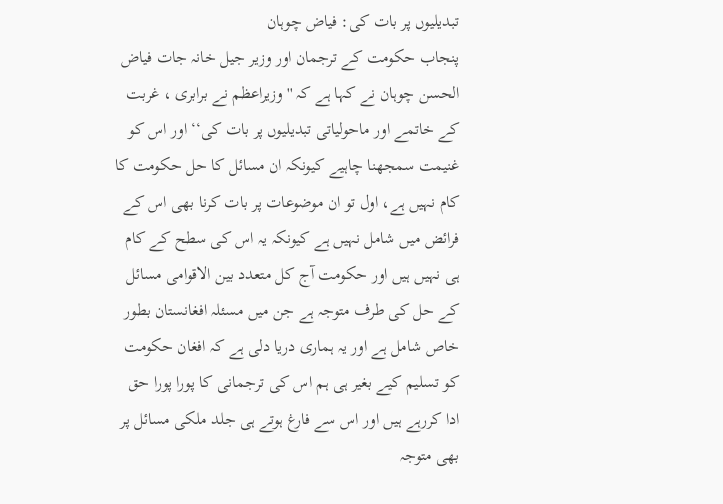تبدیلیوں پر بات کی: فیاض چوہان
پنجاب حکومت کے ترجمان اور وزیر جیل خانہ جات فیاض الحسن چوہان نے کہا ہے کہ ''وزیراعظم نے برابری ، غربت کے خاتمے اور ماحولیاتی تبدیلیوں پر بات کی‘‘ اور اس کو غنیمت سمجھنا چاہیے کیونکہ ان مسائل کا حل حکومت کا کام نہیں ہے، اول تو ان موضوعات پر بات کرنا بھی اس کے فرائض میں شامل نہیں ہے کیونکہ یہ اس کی سطح کے کام ہی نہیں ہیں اور حکومت آج کل متعدد بین الاقوامی مسائل کے حل کی طرف متوجہ ہے جن میں مسئلہ افغانستان بطور خاص شامل ہے اور یہ ہماری دریا دلی ہے کہ افغان حکومت کو تسلیم کیے بغیر ہی ہم اس کی ترجمانی کا پورا پورا حق ادا کررہے ہیں اور اس سے فارغ ہوتے ہی جلد ملکی مسائل پر بھی متوجہ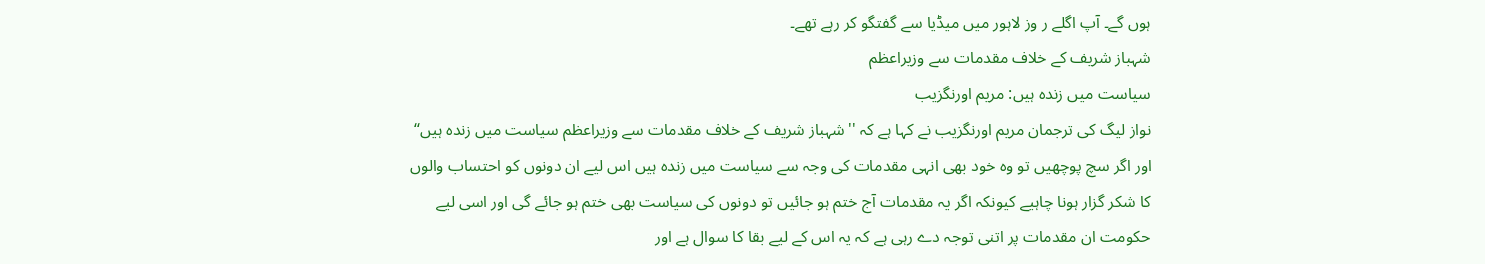ہوں گے۔ آپ اگلے ر وز لاہور میں میڈیا سے گفتگو کر رہے تھے۔
شہباز شریف کے خلاف مقدمات سے وزیراعظم
سیاست میں زندہ ہیں: مریم اورنگزیب
نواز لیگ کی ترجمان مریم اورنگزیب نے کہا ہے کہ ''شہباز شریف کے خلاف مقدمات سے وزیراعظم سیاست میں زندہ ہیں‘‘ اور اگر سچ پوچھیں تو وہ خود بھی انہی مقدمات کی وجہ سے سیاست میں زندہ ہیں اس لیے ان دونوں کو احتساب والوں کا شکر گزار ہونا چاہیے کیونکہ اگر یہ مقدمات آج ختم ہو جائیں تو دونوں کی سیاست بھی ختم ہو جائے گی اور اسی لیے حکومت ان مقدمات پر اتنی توجہ دے رہی ہے کہ یہ اس کے لیے بقا کا سوال ہے اور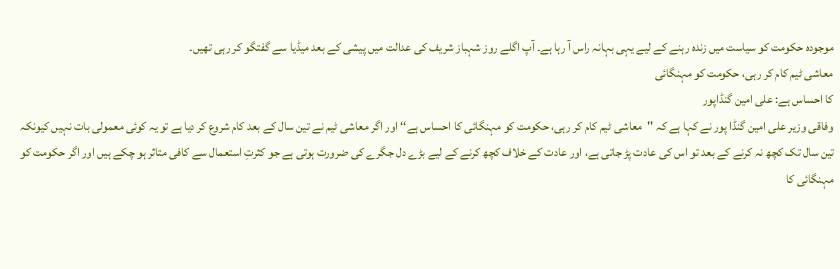موجودہ حکومت کو سیاست میں زندہ رہنے کے لیے یہی بہانہ راس آ رہا ہے۔ آپ اگلے روز شہباز شریف کی عدالت میں پیشی کے بعد میڈیا سے گفتگو کر رہی تھیں۔
معاشی ٹیم کام کر رہی، حکومت کو مہنگائی
کا احساس ہے: علی امین گنڈاپور
وفاقی وزیر علی امین گنڈا پور نے کہا ہے کہ ''معاشی ٹیم کام کر رہی، حکومت کو مہنگائی کا احساس ہے‘‘ اور اگر معاشی ٹیم نے تین سال کے بعد کام شروع کر دیا ہے تو یہ کوئی معمولی بات نہیں کیونکہ تین سال تک کچھ نہ کرنے کے بعد تو اس کی عادت پڑ جاتی ہے، اور عادت کے خلاف کچھ کرنے کے لیے بڑے دل جگرے کی ضرورت ہوتی ہے جو کثرتِ استعمال سے کافی متاثر ہو چکے ہیں اور اگر حکومت کو مہنگائی کا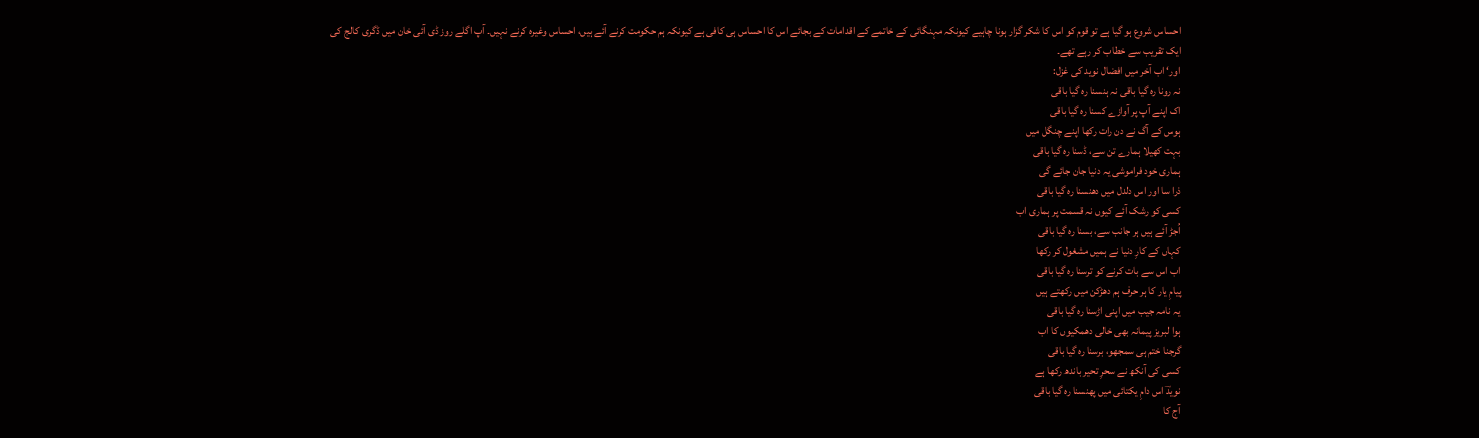احساس شروع ہو گیا ہے تو قوم کو اس کا شکر گزار ہونا چاہیے کیونکہ مہنگائی کے خاتمے کے اقدامات کے بجائے اس کا احساس ہی کافی ہے کیونکہ ہم حکومت کرنے آئے ہیں، احساس وغیرہ کرنے نہیں۔ آپ اگلے روز ڈی آئی خان میں ڈگری کالج کی ایک تقریب سے خطاب کر رہے تھے۔
اور‘ اب آخر میں افضال نوید کی غزل:
نہ رونا رہ گیا باقی نہ ہنسنا رہ گیا باقی
اک اپنے آپ پر آوازے کسنا رہ گیا باقی
ہوس کے آگ نے دن رات رکھا اپنے چنگل میں
بہت کھیلا ہمارے تن سے، ڈسنا رہ گیا باقی
ہماری خود فراموشی یہ دنیا جان جائے گی
ذرا سا اور اس دلدل میں دھنسنا رہ گیا باقی
کسی کو رشک آئے کیوں نہ قسمت پر ہماری اب
اُجڑ آئے ہیں ہر جانب سے، بسنا رہ گیا باقی
کہاں کے کارِ دنیا نے ہمیں مشغول کر رکھا
اب اس سے بات کرنے کو ترسنا رہ گیا باقی
پیامِ یار کا ہر حرف ہم دھڑکن میں رکھتے ہیں
یہ نامہ جیب میں اپنی اڑسنا رہ گیا باقی
ہوا لبریز پیمانہ بھی خالی دھمکیوں کا اب
گرجنا ختم ہی سمجھو، برسنا رہ گیا باقی
کسی کی آنکھ نے سحرِ تحیر باندھ رکھا ہے
نویدؔ اس دامِ یکتائی میں پھنسنا رہ گیا باقی
آج کا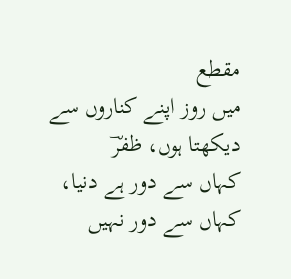مقطع
میں روز اپنے کناروں سے دیکھتا ہوں، ظفرؔ
کہاں سے دور ہے دنیا، کہاں سے دور نہیں